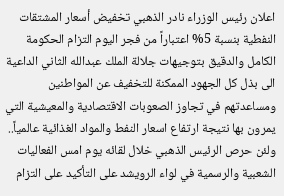اعلان رئيس الوزراء نادر الذهبي تخفيض أسعار المشتقات النفطية بنسبة 5% اعتباراً من فجر اليوم التزام الحكومة الكامل والدقيق بتوجيهات جلالة الملك عبدالله الثاني الداعية الى بذل كل الجهود الممكنة للتخفيف عن المواطنين ومساعدتهم في تجاوز الصعوبات الاقتصادية والمعيشية التي يمرون بها نتيجة ارتفاع اسعار النفط والمواد الغذائية عالمياً..
ولئن حرص الرئيس الذهبي خلال لقائه يوم امس الفعاليات الشعبية والرسمية في لواء الرويشد على التأكيد على التزام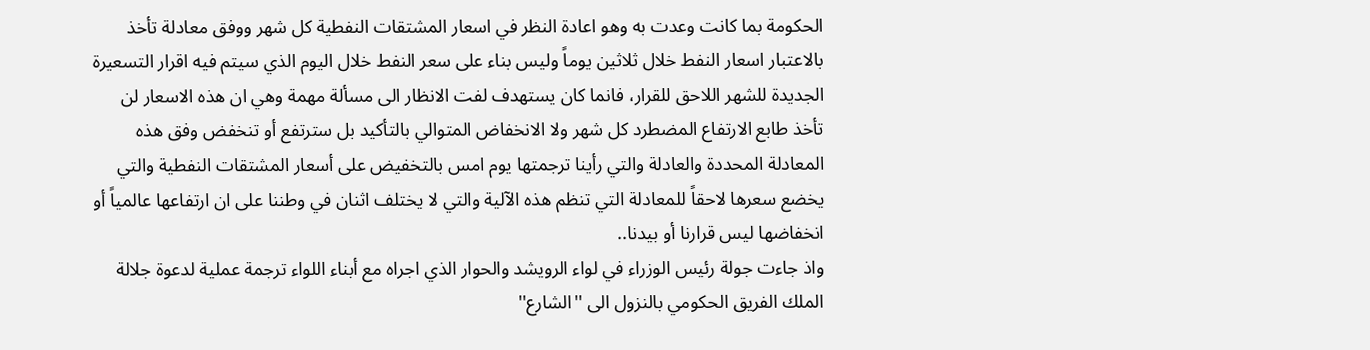الحكومة بما كانت وعدت به وهو اعادة النظر في اسعار المشتقات النفطية كل شهر ووفق معادلة تأخذ بالاعتبار اسعار النفط خلال ثلاثين يوماً وليس بناء على سعر النفط خلال اليوم الذي سيتم فيه اقرار التسعيرة الجديدة للشهر اللاحق للقرار، فانما كان يستهدف لفت الانظار الى مسألة مهمة وهي ان هذه الاسعار لن تأخذ طابع الارتفاع المضطرد كل شهر ولا الانخفاض المتوالي بالتأكيد بل سترتفع أو تنخفض وفق هذه المعادلة المحددة والعادلة والتي رأينا ترجمتها يوم امس بالتخفيض على أسعار المشتقات النفطية والتي يخضع سعرها لاحقاً للمعادلة التي تنظم هذه الآلية والتي لا يختلف اثنان في وطننا على ان ارتفاعها عالمياً أو انخفاضها ليس قرارنا أو بيدنا..
واذ جاءت جولة رئيس الوزراء في لواء الرويشد والحوار الذي اجراه مع أبناء اللواء ترجمة عملية لدعوة جلالة الملك الفريق الحكومي بالنزول الى ''الشارع''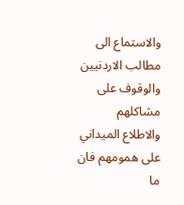والاستماع الى مطالب الاردنيين والوقوف على مشاكلهم والاطلاع الميداني على همومهم فان ما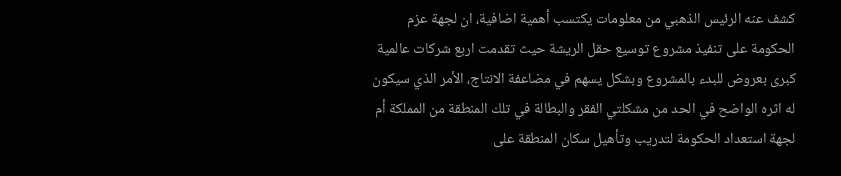كشف عنه الرئيس الذهبي من معلومات يكتسب أهمية اضافية، ان لجهة عزم الحكومة على تنفيذ مشروع توسيع حقل الريشة حيث تقدمت اربع شركات عالمية كبرى بعروض للبدء بالمشروع وبشكل يسهم في مضاعفة الانتاج، الأمر الذي سيكون له اثره الواضح في الحد من مشكلتي الفقر والبطالة في تلك المنطقة من المملكة أم لجهة استعداد الحكومة لتدريب وتأهيل سكان المنطقة على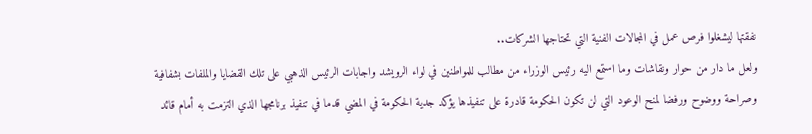نفقتها ليشغلوا فرص عمل في المجالات الفنية التي تحتاجها الشركات..
ولعل ما دار من حوار ونقاشات وما استمع اليه رئيس الوزراء من مطالب للمواطنين في لواء الرويشد واجابات الرئيس الذهبي على تلك القضايا والملفات بشفافية وصراحة ووضوح ورفضا لمنح الوعود التي لن تكون الحكومة قادرة على تنفيذها يؤكد جدية الحكومة في المضي قدما في تنفيذ برنامجها الذي التزمت به أمام قائد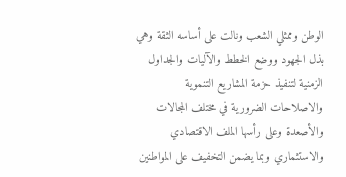الوطن وممثلي الشعب ونالت على أساسه الثقة وهي بذل الجهود ووضع الخطط والآليات والجداول الزمنية لتنفيذ حزمة المشاريع التنموية والاصلاحات الضرورية في مختلف المجالات والأصعدة وعلى رأسها الملف الاقتصادي والاستثماري وبما يضمن التخفيف على المواطنين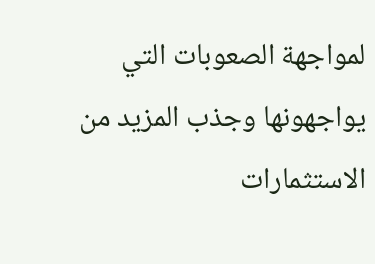لمواجهة الصعوبات التي يواجهونها وجذب المزيد من الاستثمارات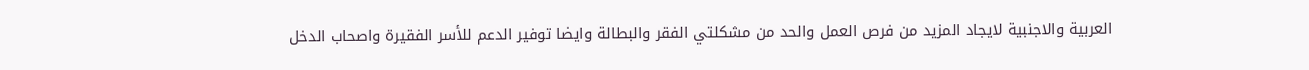العربية والاجنبية لايجاد المزيد من فرص العمل والحد من مشكلتي الفقر والبطالة وايضا توفير الدعم للأسر الفقيرة واصحاب الدخل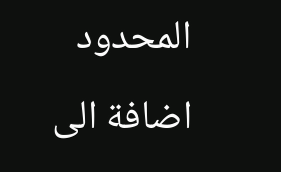المحدود اضافة الى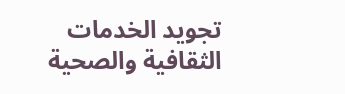تجويد الخدمات الثقافية والصحية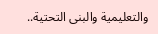والتعليمية والبنى التحتية..